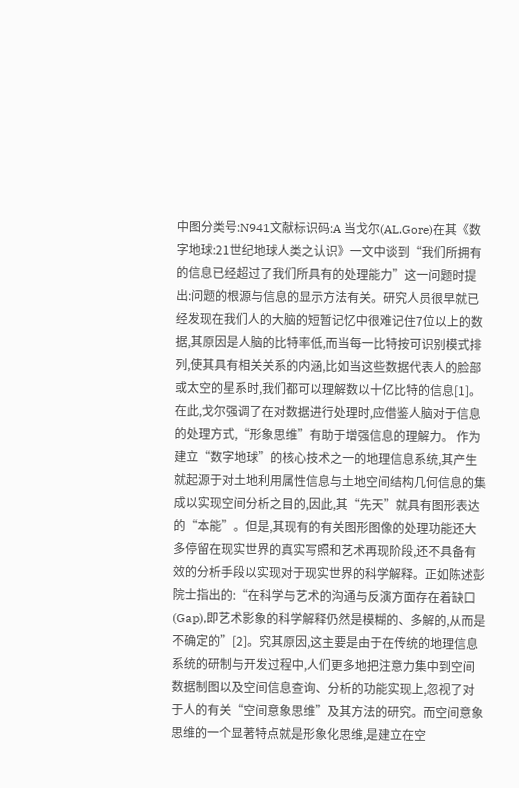中图分类号:N941文献标识码:A 当戈尔(AL.Gore)在其《数字地球:21世纪地球人类之认识》一文中谈到“我们所拥有的信息已经超过了我们所具有的处理能力”这一问题时提出:问题的根源与信息的显示方法有关。研究人员很早就已经发现在我们人的大脑的短暂记忆中很难记住7位以上的数据,其原因是人脑的比特率低,而当每一比特按可识别模式排列,使其具有相关关系的内涵,比如当这些数据代表人的脸部或太空的星系时,我们都可以理解数以十亿比特的信息[1]。在此,戈尔强调了在对数据进行处理时,应借鉴人脑对于信息的处理方式,“形象思维”有助于增强信息的理解力。 作为建立“数字地球”的核心技术之一的地理信息系统,其产生就起源于对土地利用属性信息与土地空间结构几何信息的集成以实现空间分析之目的,因此,其“先天”就具有图形表达的“本能”。但是,其现有的有关图形图像的处理功能还大多停留在现实世界的真实写照和艺术再现阶段,还不具备有效的分析手段以实现对于现实世界的科学解释。正如陈述彭院士指出的:“在科学与艺术的沟通与反演方面存在着缺口(Gap),即艺术影象的科学解释仍然是模糊的、多解的,从而是不确定的”[2]。究其原因,这主要是由于在传统的地理信息系统的研制与开发过程中,人们更多地把注意力集中到空间数据制图以及空间信息查询、分析的功能实现上,忽视了对于人的有关“空间意象思维”及其方法的研究。而空间意象思维的一个显著特点就是形象化思维,是建立在空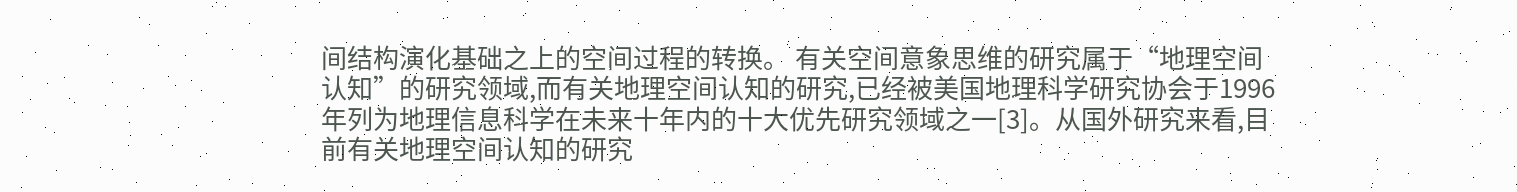间结构演化基础之上的空间过程的转换。 有关空间意象思维的研究属于“地理空间认知”的研究领域,而有关地理空间认知的研究,已经被美国地理科学研究协会于1996年列为地理信息科学在未来十年内的十大优先研究领域之一[3]。从国外研究来看,目前有关地理空间认知的研究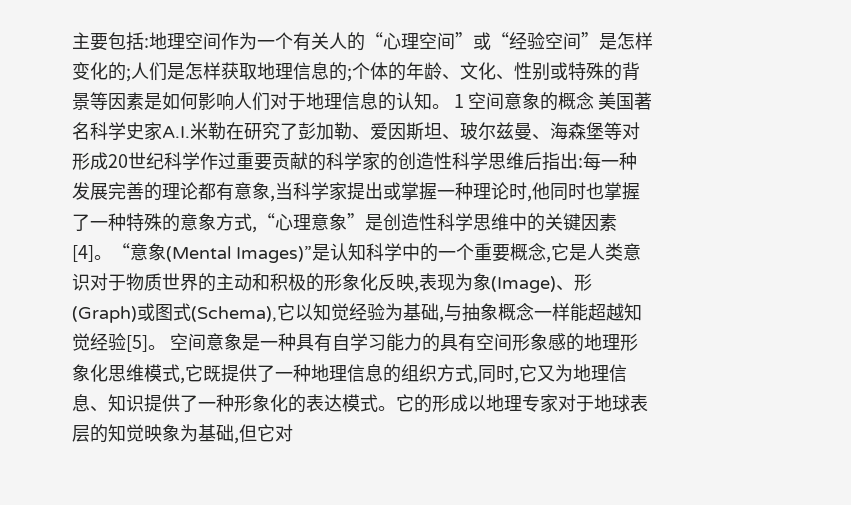主要包括:地理空间作为一个有关人的“心理空间”或“经验空间”是怎样变化的;人们是怎样获取地理信息的;个体的年龄、文化、性别或特殊的背景等因素是如何影响人们对于地理信息的认知。 1 空间意象的概念 美国著名科学史家A.I.米勒在研究了彭加勒、爱因斯坦、玻尔兹曼、海森堡等对形成20世纪科学作过重要贡献的科学家的创造性科学思维后指出:每一种发展完善的理论都有意象,当科学家提出或掌握一种理论时,他同时也掌握了一种特殊的意象方式,“心理意象”是创造性科学思维中的关键因素[4]。“意象(Mental Images)”是认知科学中的一个重要概念,它是人类意识对于物质世界的主动和积极的形象化反映,表现为象(Image)、形(Graph)或图式(Schema),它以知觉经验为基础,与抽象概念一样能超越知觉经验[5]。 空间意象是一种具有自学习能力的具有空间形象感的地理形象化思维模式,它既提供了一种地理信息的组织方式,同时,它又为地理信息、知识提供了一种形象化的表达模式。它的形成以地理专家对于地球表层的知觉映象为基础,但它对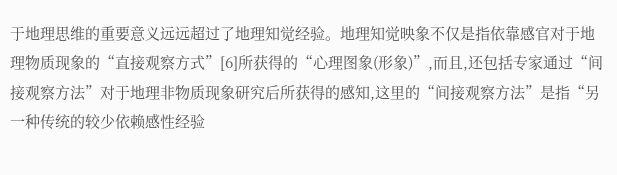于地理思维的重要意义远远超过了地理知觉经验。地理知觉映象不仅是指依靠感官对于地理物质现象的“直接观察方式”[6]所获得的“心理图象(形象)”,而且,还包括专家通过“间接观察方法”对于地理非物质现象研究后所获得的感知,这里的“间接观察方法”是指“另一种传统的较少依赖感性经验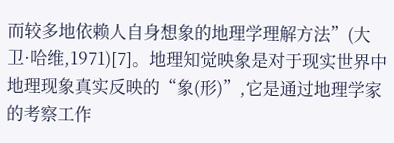而较多地依赖人自身想象的地理学理解方法”(大卫·哈维,1971)[7]。地理知觉映象是对于现实世界中地理现象真实反映的“象(形)”,它是通过地理学家的考察工作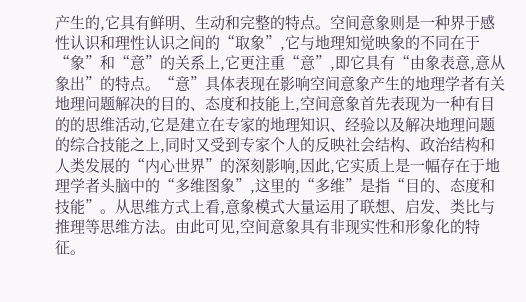产生的,它具有鲜明、生动和完整的特点。空间意象则是一种界于感性认识和理性认识之间的“取象”,它与地理知觉映象的不同在于“象”和“意”的关系上,它更注重“意”,即它具有“由象表意,意从象出”的特点。“意”具体表现在影响空间意象产生的地理学者有关地理问题解决的目的、态度和技能上,空间意象首先表现为一种有目的的思维活动,它是建立在专家的地理知识、经验以及解决地理问题的综合技能之上,同时又受到专家个人的反映社会结构、政治结构和人类发展的“内心世界”的深刻影响,因此,它实质上是一幅存在于地理学者头脑中的“多维图象”,这里的“多维”是指“目的、态度和技能”。从思维方式上看,意象模式大量运用了联想、启发、类比与推理等思维方法。由此可见,空间意象具有非现实性和形象化的特征。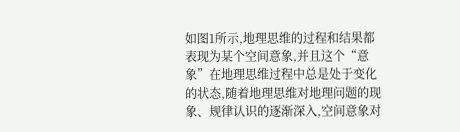如图1所示,地理思维的过程和结果都表现为某个空间意象,并且这个“意象”在地理思维过程中总是处于变化的状态,随着地理思维对地理问题的现象、规律认识的逐渐深入,空间意象对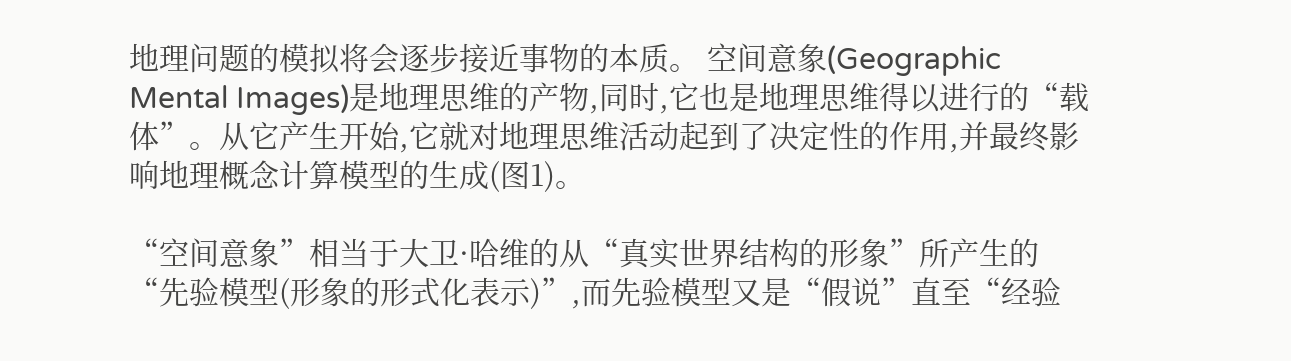地理问题的模拟将会逐步接近事物的本质。 空间意象(Geographic Mental Images)是地理思维的产物,同时,它也是地理思维得以进行的“载体”。从它产生开始,它就对地理思维活动起到了决定性的作用,并最终影响地理概念计算模型的生成(图1)。

“空间意象”相当于大卫·哈维的从“真实世界结构的形象”所产生的“先验模型(形象的形式化表示)”,而先验模型又是“假说”直至“经验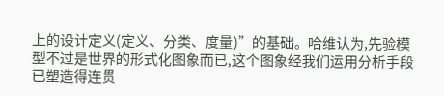上的设计定义(定义、分类、度量)”的基础。哈维认为,先验模型不过是世界的形式化图象而已,这个图象经我们运用分析手段已塑造得连贯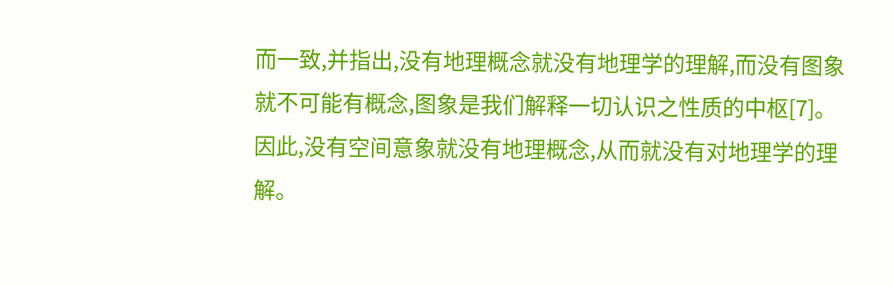而一致,并指出,没有地理概念就没有地理学的理解,而没有图象就不可能有概念,图象是我们解释一切认识之性质的中枢[7]。因此,没有空间意象就没有地理概念,从而就没有对地理学的理解。